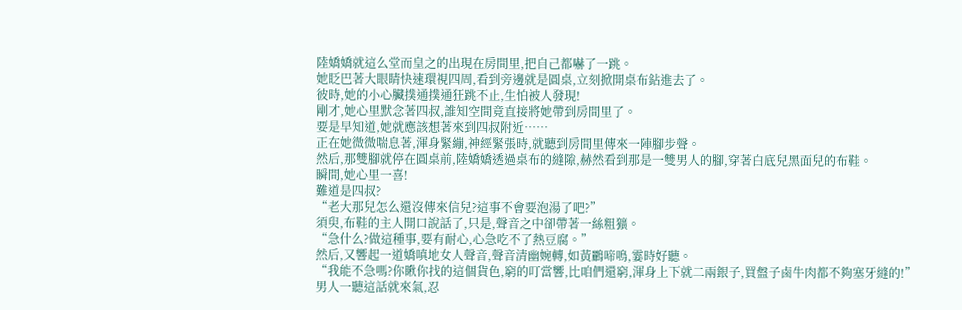陸嬌嬌就這么堂而皇之的出現在房間里,把自己都嚇了一跳。
她眨巴著大眼睛快速環視四周,看到旁邊就是圓桌,立刻掀開桌布鉆進去了。
彼時,她的小心臟撲通撲通狂跳不止,生怕被人發現!
剛才,她心里默念著四叔,誰知空間竟直接將她帶到房間里了。
要是早知道,她就應該想著來到四叔附近……
正在她微微喘息著,渾身緊繃,神經緊張時,就聽到房間里傳來一陣腳步聲。
然后,那雙腳就停在圓桌前,陸嬌嬌透過桌布的縫隙,赫然看到那是一雙男人的腳,穿著白底兒黑面兒的布鞋。
瞬間,她心里一喜!
難道是四叔?
“老大那兒怎么還沒傳來信兒?這事不會要泡湯了吧?”
須臾,布鞋的主人開口說話了,只是,聲音之中卻帶著一絲粗獷。
“急什么?做這種事,要有耐心,心急吃不了熱豆腐。”
然后,又響起一道嬌嗔地女人聲音,聲音清幽婉轉,如黃鸝啼鳴,霎時好聽。
“我能不急嗎?你瞅你找的這個貨色,窮的叮當響,比咱們還窮,渾身上下就二兩銀子,買盤子鹵牛肉都不夠塞牙縫的!”
男人一聽這話就來氣,忍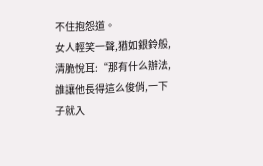不住抱怨道。
女人輕笑一聲,猶如銀鈴般,清脆悅耳:“那有什么辦法,誰讓他長得這么俊俏,一下子就入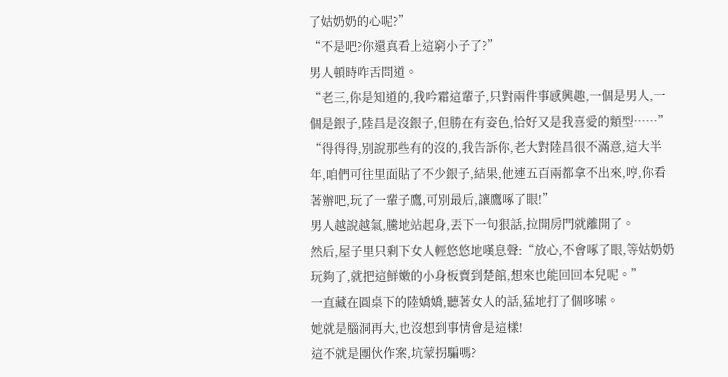了姑奶奶的心呢?”
“不是吧?你還真看上這窮小子了?”
男人頓時咋舌問道。
“老三,你是知道的,我吟霜這輩子,只對兩件事感興趣,一個是男人,一個是銀子,陸昌是沒銀子,但勝在有姿色,恰好又是我喜愛的類型……”
“得得得,別說那些有的沒的,我告訴你,老大對陸昌很不滿意,這大半年,咱們可往里面貼了不少銀子,結果,他連五百兩都拿不出來,哼,你看著辦吧,玩了一輩子鷹,可別最后,讓鷹啄了眼!”
男人越說越氣,騰地站起身,丟下一句狠話,拉開房門就離開了。
然后,屋子里只剩下女人輕悠悠地嘆息聲:“放心,不會啄了眼,等姑奶奶玩夠了,就把這鮮嫩的小身板賣到楚館,想來也能回回本兒呢。”
一直藏在圓桌下的陸嬌嬌,聽著女人的話,猛地打了個哆嗦。
她就是腦洞再大,也沒想到事情會是這樣!
這不就是團伙作案,坑蒙拐騙嗎?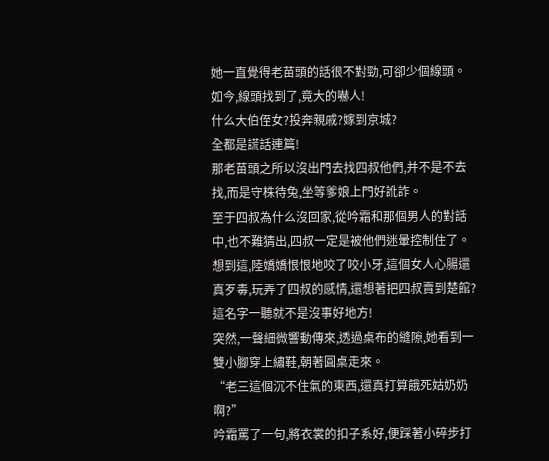她一直覺得老苗頭的話很不對勁,可卻少個線頭。
如今,線頭找到了,竟大的嚇人!
什么大伯侄女?投奔親戚?嫁到京城?
全都是謊話連篇!
那老苗頭之所以沒出門去找四叔他們,并不是不去找,而是守株待兔,坐等爹娘上門好訛詐。
至于四叔為什么沒回家,從吟霜和那個男人的對話中,也不難猜出,四叔一定是被他們迷暈控制住了。
想到這,陸嬌嬌恨恨地咬了咬小牙,這個女人心腸還真歹毒,玩弄了四叔的感情,還想著把四叔賣到楚館?
這名字一聽就不是沒事好地方!
突然,一聲細微響動傳來,透過桌布的縫隙,她看到一雙小腳穿上繡鞋,朝著圓桌走來。
“老三這個沉不住氣的東西,還真打算餓死姑奶奶啊?”
吟霜罵了一句,將衣裳的扣子系好,便踩著小碎步打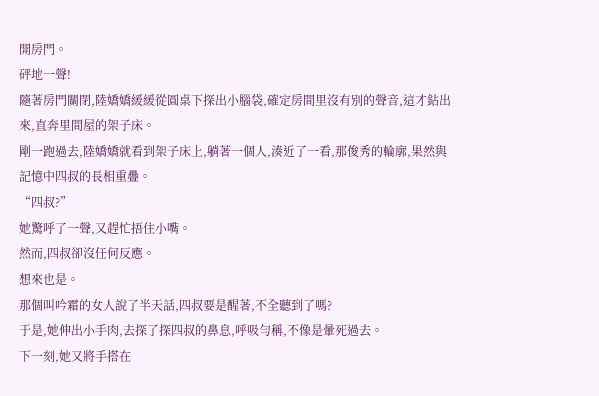開房門。
砰地一聲!
隨著房門關閉,陸嬌嬌緩緩從圓桌下探出小腦袋,確定房間里沒有別的聲音,這才鉆出來,直奔里間屋的架子床。
剛一跑過去,陸嬌嬌就看到架子床上,躺著一個人,湊近了一看,那俊秀的輪廓,果然與記憶中四叔的長相重疊。
“四叔?”
她驚呼了一聲,又趕忙捂住小嘴。
然而,四叔卻沒任何反應。
想來也是。
那個叫吟霜的女人說了半天話,四叔要是醒著,不全聽到了嗎?
于是,她伸出小手肉,去探了探四叔的鼻息,呼吸勻稱,不像是暈死過去。
下一刻,她又將手搭在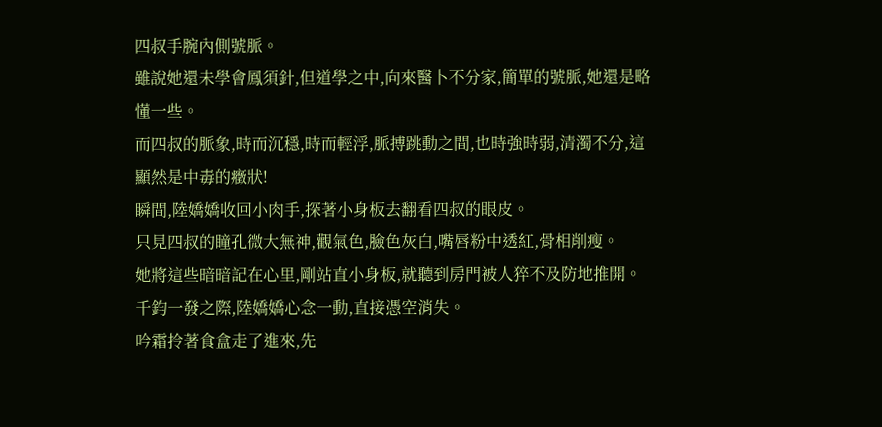四叔手腕內側號脈。
雖說她還未學會鳳須針,但道學之中,向來醫卜不分家,簡單的號脈,她還是略懂一些。
而四叔的脈象,時而沉穩,時而輕浮,脈搏跳動之間,也時強時弱,清濁不分,這顯然是中毒的癥狀!
瞬間,陸嬌嬌收回小肉手,探著小身板去翻看四叔的眼皮。
只見四叔的瞳孔微大無神,觀氣色,臉色灰白,嘴唇粉中透紅,骨相削瘦。
她將這些暗暗記在心里,剛站直小身板,就聽到房門被人猝不及防地推開。
千鈞一發之際,陸嬌嬌心念一動,直接憑空消失。
吟霜拎著食盒走了進來,先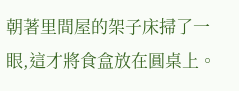朝著里間屋的架子床掃了一眼,這才將食盒放在圓桌上。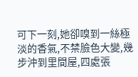可下一刻,她卻嗅到一絲極淡的香氣,不禁臉色大變,幾步沖到里間屋,四處張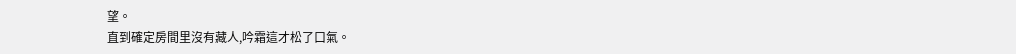望。
直到確定房間里沒有藏人,吟霜這才松了口氣。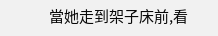當她走到架子床前,看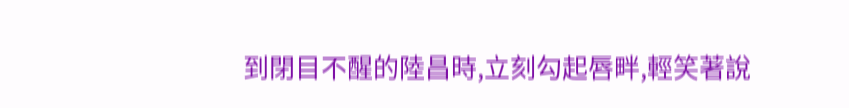到閉目不醒的陸昌時,立刻勾起唇畔,輕笑著說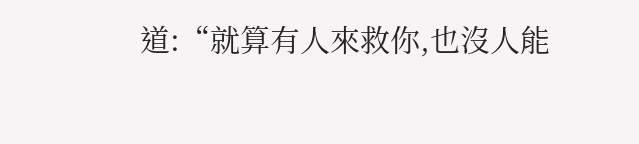道:“就算有人來救你,也沒人能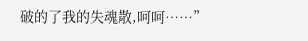破的了我的失魂散,呵呵……”